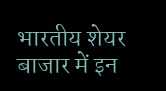भारतीय शेयर बाजार में इन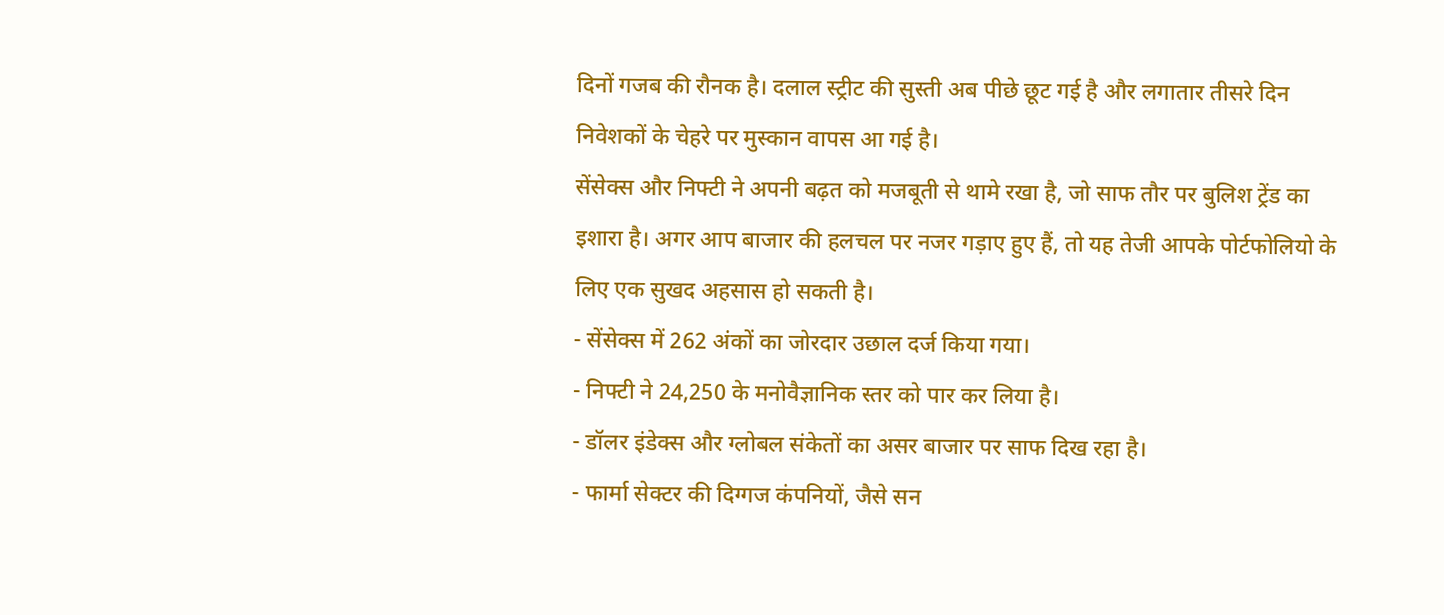दिनों गजब की रौनक है। दलाल स्ट्रीट की सुस्ती अब पीछे छूट गई है और लगातार तीसरे दिन निवेशकों के चेहरे पर मुस्कान वापस आ गई है।
सेंसेक्स और निफ्टी ने अपनी बढ़त को मजबूती से थामे रखा है, जो साफ तौर पर बुलिश ट्रेंड का इशारा है। अगर आप बाजार की हलचल पर नजर गड़ाए हुए हैं, तो यह तेजी आपके पोर्टफोलियो के लिए एक सुखद अहसास हो सकती है।
- सेंसेक्स में 262 अंकों का जोरदार उछाल दर्ज किया गया।
- निफ्टी ने 24,250 के मनोवैज्ञानिक स्तर को पार कर लिया है।
- डॉलर इंडेक्स और ग्लोबल संकेतों का असर बाजार पर साफ दिख रहा है।
- फार्मा सेक्टर की दिग्गज कंपनियों, जैसे सन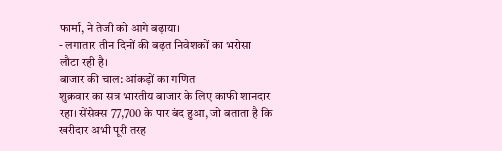फार्मा, ने तेजी को आगे बढ़ाया।
- लगातार तीन दिनों की बढ़त निवेशकों का भरोसा लौटा रही है।
बाजार की चाल: आंकड़ों का गणित
शुक्रवार का सत्र भारतीय बाजार के लिए काफी शानदार रहा। सेंसेक्स 77,700 के पार बंद हुआ, जो बताता है कि खरीदार अभी पूरी तरह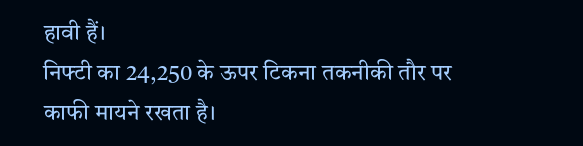हावी हैं।
निफ्टी का 24,250 के ऊपर टिकना तकनीकी तौर पर काफी मायने रखता है।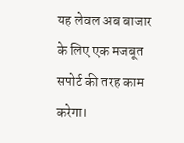यह लेवल अब बाजार के लिए एक मजबूत सपोर्ट की तरह काम करेगा।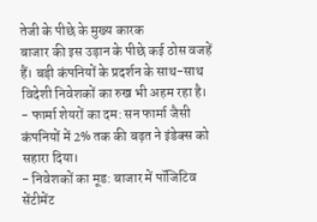तेजी के पीछे के मुख्य कारक
बाजार की इस उड़ान के पीछे कई ठोस वजहें हैं। बड़ी कंपनियों के प्रदर्शन के साथ-साथ विदेशी निवेशकों का रुख भी अहम रहा है।
- फार्मा शेयरों का दम: सन फार्मा जैसी कंपनियों में 2% तक की बढ़त ने इंडेक्स को सहारा दिया।
- निवेशकों का मूड: बाजार में पॉजिटिव सेंटीमेंट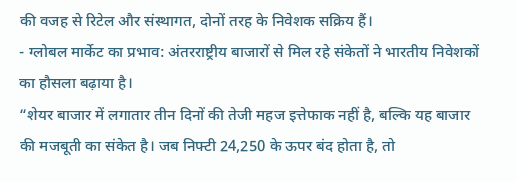की वजह से रिटेल और संस्थागत, दोनों तरह के निवेशक सक्रिय हैं।
- ग्लोबल मार्केट का प्रभाव: अंतरराष्ट्रीय बाजारों से मिल रहे संकेतों ने भारतीय निवेशकों का हौसला बढ़ाया है।
“शेयर बाजार में लगातार तीन दिनों की तेजी महज इत्तेफाक नहीं है, बल्कि यह बाजार की मजबूती का संकेत है। जब निफ्टी 24,250 के ऊपर बंद होता है, तो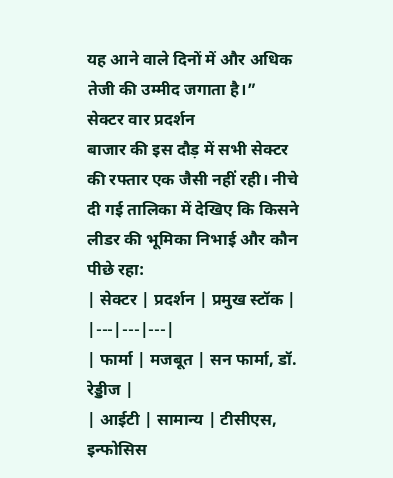यह आने वाले दिनों में और अधिक तेजी की उम्मीद जगाता है।”
सेक्टर वार प्रदर्शन
बाजार की इस दौड़ में सभी सेक्टर की रफ्तार एक जैसी नहीं रही। नीचे दी गई तालिका में देखिए कि किसने लीडर की भूमिका निभाई और कौन पीछे रहा:
| सेक्टर | प्रदर्शन | प्रमुख स्टॉक |
|---|---|---|
| फार्मा | मजबूत | सन फार्मा, डॉ. रेड्डीज |
| आईटी | सामान्य | टीसीएस, इन्फोसिस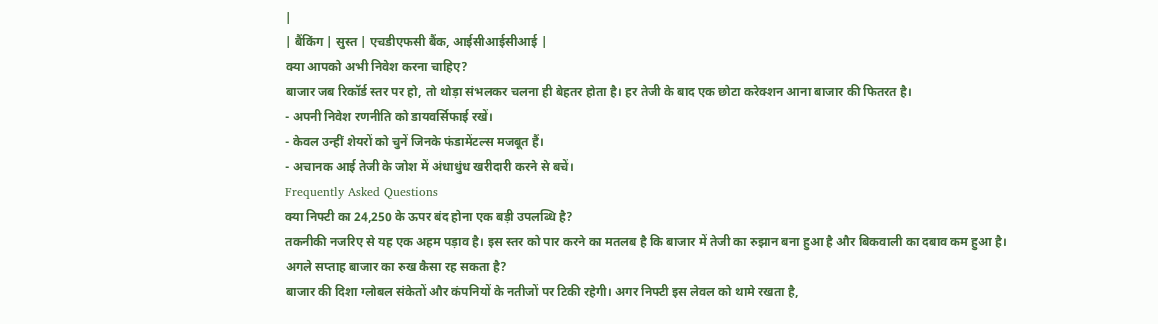|
| बैंकिंग | सुस्त | एचडीएफसी बैंक, आईसीआईसीआई |
क्या आपको अभी निवेश करना चाहिए?
बाजार जब रिकॉर्ड स्तर पर हो, तो थोड़ा संभलकर चलना ही बेहतर होता है। हर तेजी के बाद एक छोटा करेक्शन आना बाजार की फितरत है।
- अपनी निवेश रणनीति को डायवर्सिफाई रखें।
- केवल उन्हीं शेयरों को चुनें जिनके फंडामेंटल्स मजबूत हैं।
- अचानक आई तेजी के जोश में अंधाधुंध खरीदारी करने से बचें।
Frequently Asked Questions
क्या निफ्टी का 24,250 के ऊपर बंद होना एक बड़ी उपलब्धि है?
तकनीकी नजरिए से यह एक अहम पड़ाव है। इस स्तर को पार करने का मतलब है कि बाजार में तेजी का रुझान बना हुआ है और बिकवाली का दबाव कम हुआ है।
अगले सप्ताह बाजार का रुख कैसा रह सकता है?
बाजार की दिशा ग्लोबल संकेतों और कंपनियों के नतीजों पर टिकी रहेगी। अगर निफ्टी इस लेवल को थामे रखता है,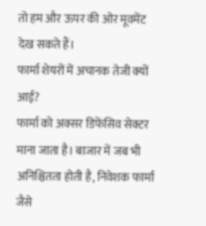तो हम और ऊपर की ओर मूवमेंट देख सकते हैं।
फार्मा शेयरों में अचानक तेजी क्यों आई?
फार्मा को अक्सर डिफेंसिव सेक्टर माना जाता है। बाजार में जब भी अनिश्चितता होती है, निवेशक फार्मा जैसे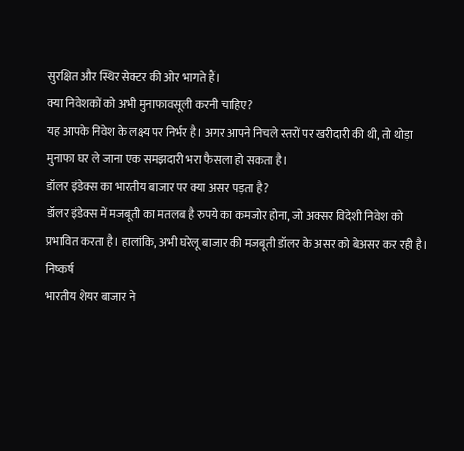सुरक्षित और स्थिर सेक्टर की ओर भागते हैं।
क्या निवेशकों को अभी मुनाफावसूली करनी चाहिए?
यह आपके निवेश के लक्ष्य पर निर्भर है। अगर आपने निचले स्तरों पर खरीदारी की थी, तो थोड़ा मुनाफा घर ले जाना एक समझदारी भरा फैसला हो सकता है।
डॉलर इंडेक्स का भारतीय बाजार पर क्या असर पड़ता है?
डॉलर इंडेक्स में मजबूती का मतलब है रुपये का कमजोर होना, जो अक्सर विदेशी निवेश को प्रभावित करता है। हालांकि, अभी घरेलू बाजार की मजबूती डॉलर के असर को बेअसर कर रही है।
निष्कर्ष
भारतीय शेयर बाजार ने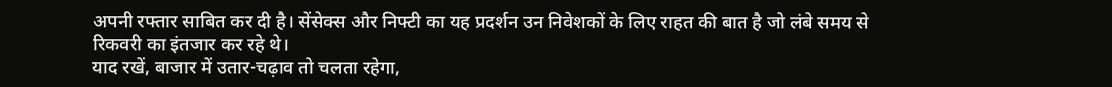अपनी रफ्तार साबित कर दी है। सेंसेक्स और निफ्टी का यह प्रदर्शन उन निवेशकों के लिए राहत की बात है जो लंबे समय से रिकवरी का इंतजार कर रहे थे।
याद रखें, बाजार में उतार-चढ़ाव तो चलता रहेगा,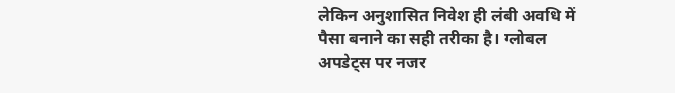लेकिन अनुशासित निवेश ही लंबी अवधि में पैसा बनाने का सही तरीका है। ग्लोबल अपडेट्स पर नजर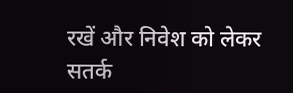रखें और निवेश को लेकर सतर्क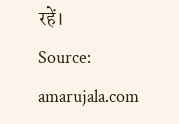रहें।
Source: amarujala.com